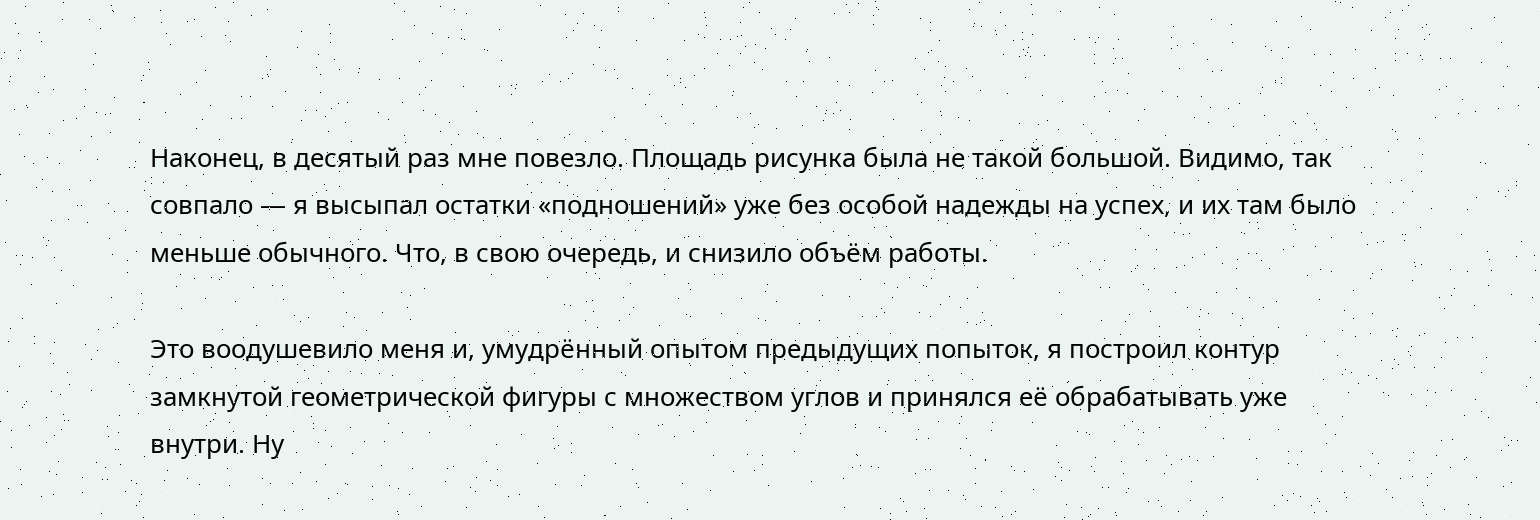Наконец, в десятый раз мне повезло. Площадь рисунка была не такой большой. Видимо, так совпало — я высыпал остатки «подношений» уже без особой надежды на успех, и их там было меньше обычного. Что, в свою очередь, и снизило объëм работы.

Это воодушевило меня и, умудрëнный опытом предыдущих попыток, я построил контур замкнутой геометрической фигуры с множеством углов и принялся еë обрабатывать уже внутри. Ну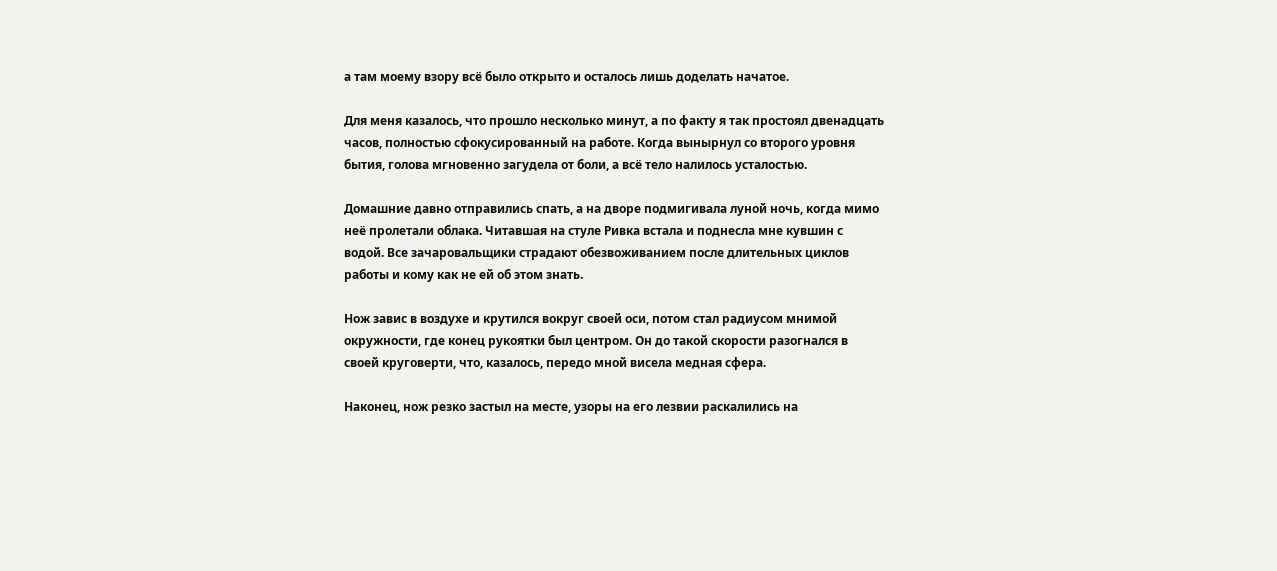а там моему взору всë было открыто и осталось лишь доделать начатое.

Для меня казалось, что прошло несколько минут, а по факту я так простоял двенадцать часов, полностью сфокусированный на работе. Когда вынырнул со второго уровня бытия, голова мгновенно загудела от боли, а всë тело налилось усталостью.

Домашние давно отправились спать, а на дворе подмигивала луной ночь, когда мимо неë пролетали облака. Читавшая на стуле Ривка встала и поднесла мне кувшин с водой. Все зачаровальщики страдают обезвоживанием после длительных циклов работы и кому как не ей об этом знать.

Нож завис в воздухе и крутился вокруг своей оси, потом стал радиусом мнимой окружности, где конец рукоятки был центром. Он до такой скорости разогнался в своей круговерти, что, казалось, передо мной висела медная сфера.

Наконец, нож резко застыл на месте, узоры на его лезвии раскалились на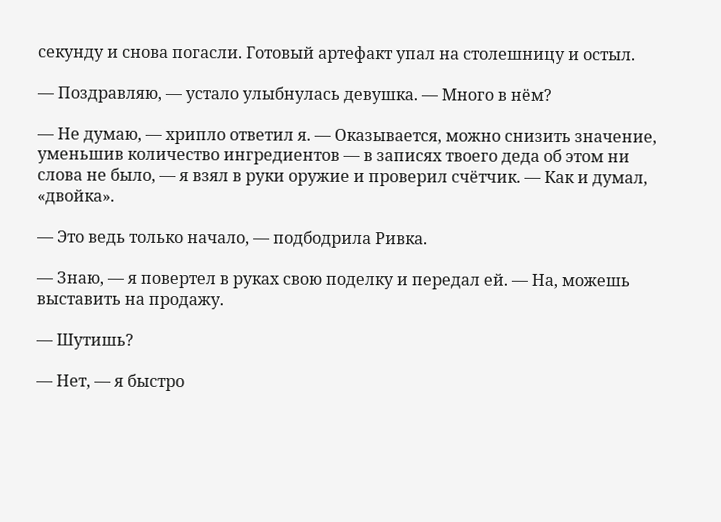секунду и снова погасли. Готовый артефакт упал на столешницу и остыл.

— Поздравляю, — устало улыбнулась девушка. — Много в нëм?

— Не думаю, — хрипло ответил я. — Оказывается, можно снизить значение, уменьшив количество ингредиентов — в записях твоего деда об этом ни слова не было, — я взял в руки оружие и проверил счëтчик. — Как и думал, «двойка».

— Это ведь только начало, — подбодрила Ривка.

— Знаю, — я повертел в руках свою поделку и передал ей. — На, можешь выставить на продажу.

— Шутишь?

— Нет, — я быстро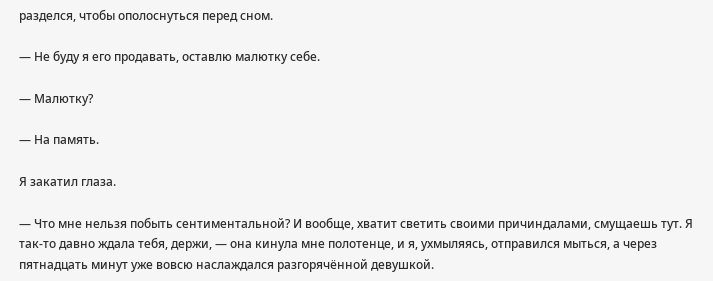разделся, чтобы ополоснуться перед сном.

— Не буду я его продавать, оставлю малютку себе.

— Малютку?

— На память.

Я закатил глаза.

— Что мне нельзя побыть сентиментальной? И вообще, хватит светить своими причиндалами, смущаешь тут. Я так-то давно ждала тебя, держи, — она кинула мне полотенце, и я, ухмыляясь, отправился мыться, а через пятнадцать минут уже вовсю наслаждался разгорячëнной девушкой.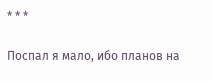* * *

Поспал я мало, ибо планов на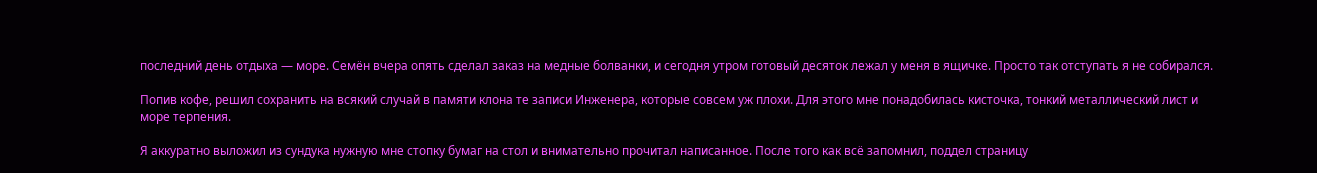последний день отдыха — море. Семëн вчера опять сделал заказ на медные болванки, и сегодня утром готовый десяток лежал у меня в ящичке. Просто так отступать я не собирался.

Попив кофе, решил сохранить на всякий случай в памяти клона те записи Инженера, которые совсем уж плохи. Для этого мне понадобилась кисточка, тонкий металлический лист и море терпения.

Я аккуратно выложил из сундука нужную мне стопку бумаг на стол и внимательно прочитал написанное. После того как всë запомнил, поддел страницу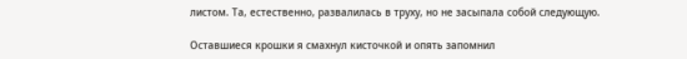листом. Та, естественно, развалилась в труху, но не засыпала собой следующую.

Оставшиеся крошки я смахнул кисточкой и опять запомнил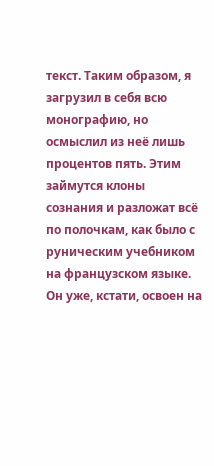текст. Таким образом, я загрузил в себя всю монографию, но осмыслил из неë лишь процентов пять. Этим займутся клоны сознания и разложат всë по полочкам, как было с руническим учебником на французском языке. Он уже, кстати, освоен на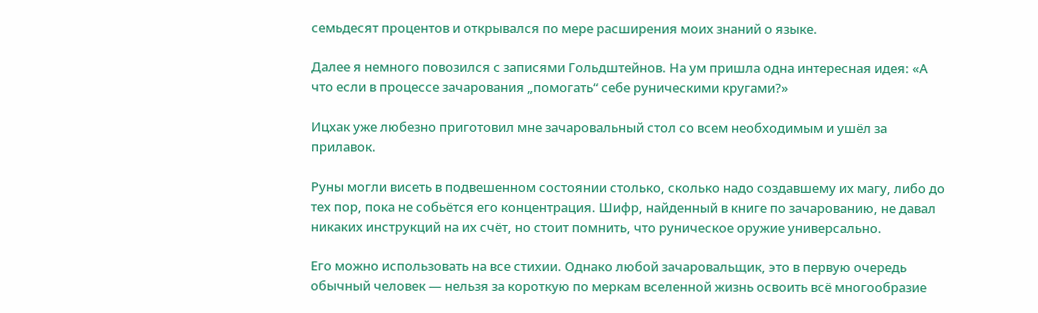семьдесят процентов и открывался по мере расширения моих знаний о языке.

Далее я немного повозился с записями Гольдштейнов. На ум пришла одна интересная идея: «А что если в процессе зачарования „помогать“ себе руническими кругами?»

Ицхак уже любезно приготовил мне зачаровальный стол со всем необходимым и ушëл за прилавок.

Руны могли висеть в подвешенном состоянии столько, сколько надо создавшему их магу, либо до тех пор, пока не собьётся его концентрация. Шифр, найденный в книге по зачарованию, не давал никаких инструкций на их счëт, но стоит помнить, что руническое оружие универсально.

Его можно использовать на все стихии. Однако любой зачаровальщик, это в первую очередь обычный человек — нельзя за короткую по меркам вселенной жизнь освоить всё многообразие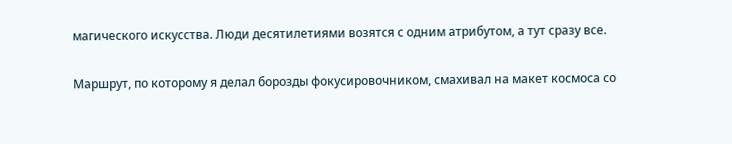магического искусства. Люди десятилетиями возятся с одним атрибутом, а тут сразу все.

Маршрут, по которому я делал борозды фокусировочником, смахивал на макет космоса со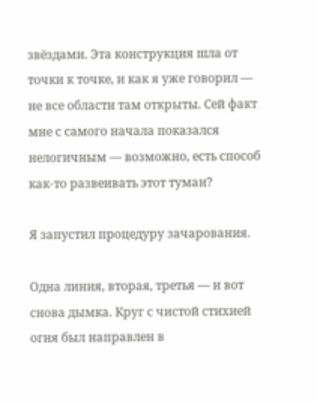звёздами. Эта конструкция шла от точки к точке, и как я уже говорил — не все области там открыты. Сей факт мне с самого начала показался нелогичным — возможно, есть способ как-то развеивать этот туман?

Я запустил процедуру зачарования.

Одна линия, вторая, третья — и вот снова дымка. Круг с чистой стихией огня был направлен в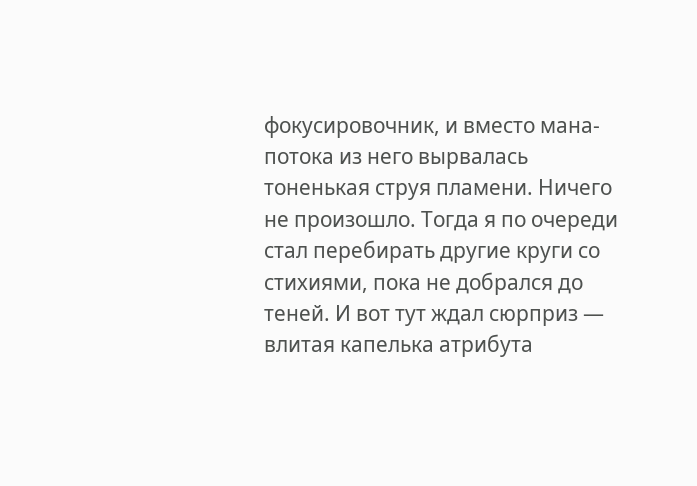фокусировочник, и вместо мана-потока из него вырвалась тоненькая струя пламени. Ничего не произошло. Тогда я по очереди стал перебирать другие круги со стихиями, пока не добрался до теней. И вот тут ждал сюрприз — влитая капелька атрибута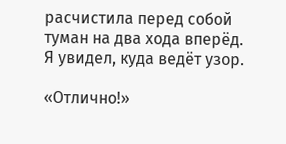расчистила перед собой туман на два хода вперёд. Я увидел, куда ведёт узор.

«Отлично!»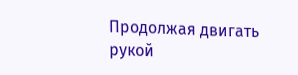Продолжая двигать рукой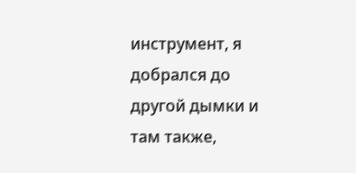инструмент, я добрался до другой дымки и там также,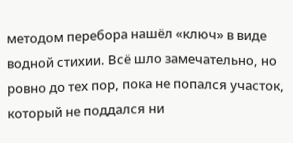методом перебора нашёл «ключ» в виде водной стихии. Всё шло замечательно, но ровно до тех пор, пока не попался участок, который не поддался ни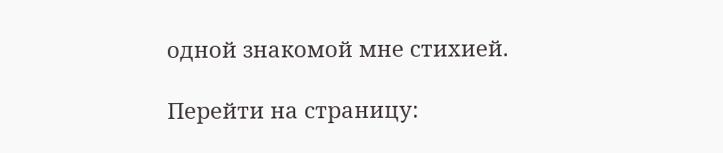одной знакомой мне стихией.

Перейти на страницу: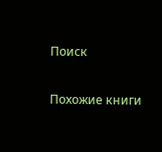Поиск

Похожие книги